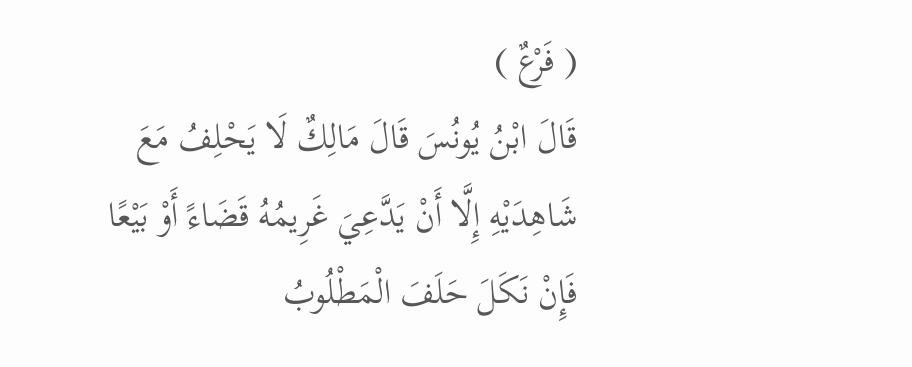( فَرْعٌ )
قَالَ ابْنُ يُونُسَ قَالَ مَالِكٌ لَا يَحْلِفُ مَعَ شَاهِدَيْهِ إِلَّا أَنْ يَدَّعِيَ غَرِيمُهُ قَضَاءً أَوْ بَيْعًا فَإِنْ نَكَلَ حَلَفَ الْمَطْلُوبُ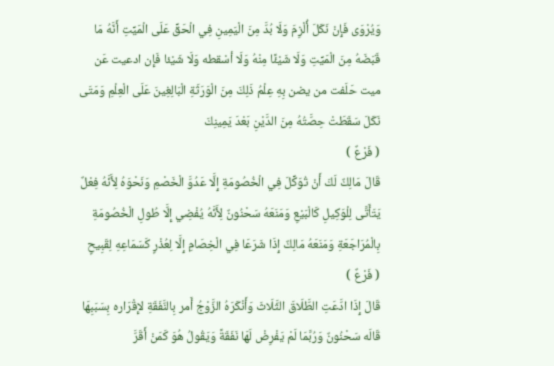وَيُرْوَى فَإِنْ نَكَلَ أُلْزِمَ وَلَا بُدَّ مِنَ الْيَمِينِ فِي الْحَقِّ عَلَى الْمَيِّتِ أَنَّهُ مَا قَبَضَهُ مِنَ الْمَيِّتِ وَلَا شَيْئًا مِنْهُ وَلَا أسْقطه وَلَا شَيْئا فَإِن ادعيت عَن ميت حَلَفت من يضن بِهِ عِلْمُ ذَلِكَ مِنَ الْوَرَثَةِ الْبَالِغِينَ عَلَى الْعِلْمِ وَمَتَى نَكَلَ سَقَطَتْ حِصَّتُهُ مِنَ الدَّيْنِ بَعْدَ يَمِينِكَ
( فَرْعٌ )
قَالَ مَالِكٌ لَكَ أَنْ تُوَكِّلَ فِي الْخُصُومَةِ إِلَّا عَدُوَّ الْخَصْمِ وَنَحْوَهُ لِأَنَّهُ فِعْلٌ يَتَأَتَّى لِلْوَكِيلِ كَالْبَيْعِ وَمَنَعَهُ سَحْنُونٌ لِأَنَّهُ يُفْضِي إِلَّا طُولِ الْخُصُومَةِ بِالْمُرَاجَعَةِ وَمَنَعَهُ مَالِكٌ إِذَا شَرَعَا فِي الْخِصَامِ إِلَّا لِعُذْرٍ كَسَمَاعِهِ لِقَبِيحٍ
( فَرْعٌ )
قَالَ إِذَا ادَّعَتِ الطَّلَاقَ الثَّلَاثَ وَأَنْكَرَهُ الزَّوْجُ أَمر بِالنَّفَقَةِ لإِقْرَاره بِسَبَبِهَا قَالَه سَحْنُونٌ وَرُبَّمَا لَمْ يَفْرِضْ لَهَا نَفَقَةً وَيَقُولُ هُوَ كَمَنْ أَقَرَّ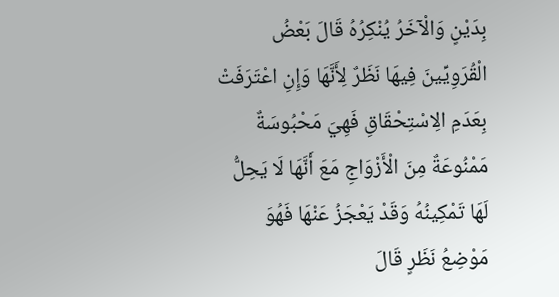بِدَيْنٍ وَالْآخَرُ يُنْكِرُهُ قَالَ بَعْضُ الْقُرَوِيِّينَ فِيهَا نَظَرٌ لِأَنَّهَا وَإِنِ اعْتَرَفَتْ بِعَدَمِ الِاسْتِحْقَاقِ فَهِيَ مَحْبُوسَةٌ مَمْنُوعَةٌ مِنَ الْأَزْوَاجِ مَعَ أَنَّهَا لَا يَحِلُّ لَهَا تَمْكِينُهُ وَقَدْ يَعْجَزُ عَنْهَا فَهُوَ مَوْضِعُ نَظَرٍ قَالَ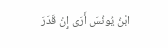ابْنُ يُونُسَ أَرَى إِنْ قَدَرَ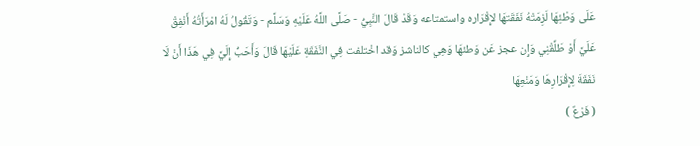عَلَى وَطْئِهَا لَزِمَتْهُ نَفَقَتهَا لإِقْرَاره واستمتاعه وَقَدْ قَالَ النَّبِيُّ - صَلَّى اللَّهُ عَلَيْهِ وَسَلَّم - وَتَقُولُ لَهُ امْرَأَتُهُ أَنْفِقْ عَلَيَّ أَوْ طَلِّقْنِي وَإِن عجز عَن وَطئهَا وَهِي كالناشز وَقد اخْتلفت فِي النَّفَقَةِ عَلَيْهَا قَالَ وَأَحَبُّ إِلَيَّ فِي هَذَا أَنْ لَا نَفَقَةَ لِإِقْرَارِهَا وَمَنْعِهَا
( فَرْعٌ )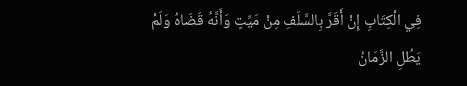فِي الْكِتَابِ إِنْ أَقَرَّ بِالسَّلَفِ مِنْ مَيِّتٍ وَأَنَّهُ قَضَاهُ وَلَمْ يَطُلِ الزَّمَانُ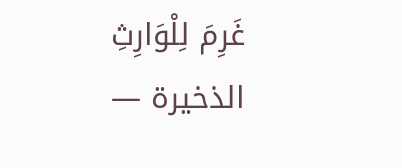غَرِمَ لِلْوَارِثِ
الذخيرة —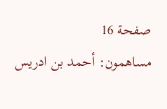صفحة 16
مساهمون: أحمد بن ادريس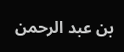بن عبد الرحمن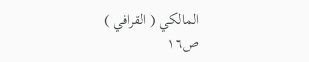المالكي ( القرافي )
ص١٦